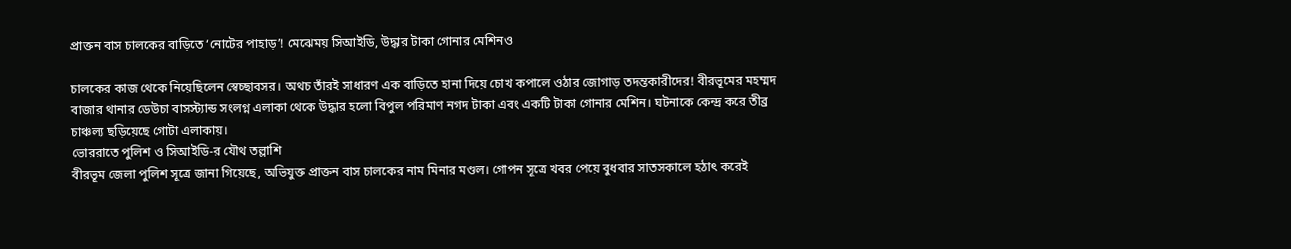প্রাক্তন বাস চালকের বাড়িতে ‘নোটের পাহাড়’! মেঝেময় সিআইডি, উদ্ধার টাকা গোনার মেশিনও

চালকের কাজ থেকে নিয়েছিলেন স্বেচ্ছাবসর। অথচ তাঁরই সাধারণ এক বাড়িতে হানা দিয়ে চোখ কপালে ওঠার জোগাড় তদন্তকারীদের! বীরভূমের মহম্মদ বাজার থানার ডেউচা বাসস্ট্যান্ড সংলগ্ন এলাকা থেকে উদ্ধার হলো বিপুল পরিমাণ নগদ টাকা এবং একটি টাকা গোনার মেশিন। ঘটনাকে কেন্দ্র করে তীব্র চাঞ্চল্য ছড়িয়েছে গোটা এলাকায়।
ভোররাতে পুলিশ ও সিআইডি-র যৌথ তল্লাশি
বীরভূম জেলা পুলিশ সূত্রে জানা গিয়েছে, অভিযুক্ত প্রাক্তন বাস চালকের নাম মিনার মণ্ডল। গোপন সূত্রে খবর পেয়ে বুধবার সাতসকালে হঠাৎ করেই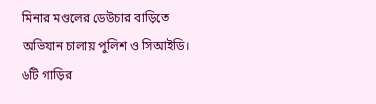মিনার মণ্ডলের ডেউচার বাড়িতে অভিযান চালায় পুলিশ ও সিআইডি। ৬টি গাড়ির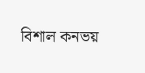বিশাল কনভয়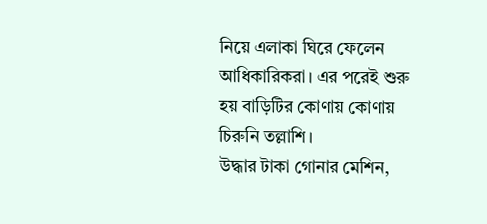নিয়ে এলাকা ঘিরে ফেলেন আধিকারিকরা। এর পরেই শুরু হয় বাড়িটির কোণায় কোণায় চিরুনি তল্লাশি।
উদ্ধার টাকা গোনার মেশিন,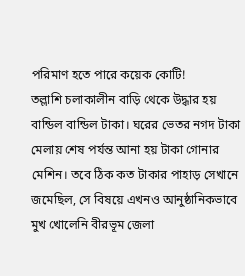পরিমাণ হতে পারে কয়েক কোটি!
তল্লাশি চলাকালীন বাড়ি থেকে উদ্ধার হয় বান্ডিল বান্ডিল টাকা। ঘরের ভেতর নগদ টাকা মেলায় শেষ পর্যন্ত আনা হয় টাকা গোনার মেশিন। তবে ঠিক কত টাকার পাহাড় সেখানে জমেছিল, সে বিষয়ে এখনও আনুষ্ঠানিকভাবে মুখ খোলেনি বীরভূম জেলা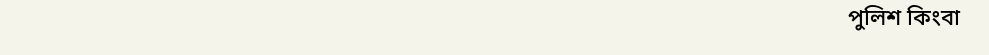পুলিশ কিংবা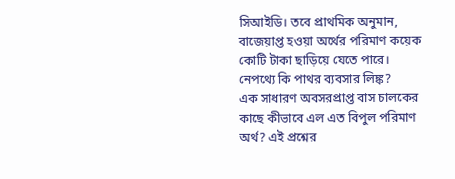সিআইডি। তবে প্রাথমিক অনুমান, বাজেয়াপ্ত হওয়া অর্থের পরিমাণ কয়েক কোটি টাকা ছাড়িয়ে যেতে পারে।
নেপথ্যে কি পাথর ব্যবসার লিঙ্ক?
এক সাধারণ অবসরপ্রাপ্ত বাস চালকের কাছে কীভাবে এল এত বিপুল পরিমাণ অর্থ? এই প্রশ্নের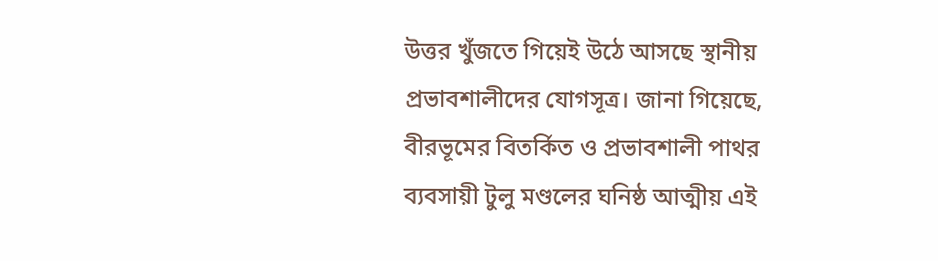উত্তর খুঁজতে গিয়েই উঠে আসছে স্থানীয় প্রভাবশালীদের যোগসূত্র। জানা গিয়েছে, বীরভূমের বিতর্কিত ও প্রভাবশালী পাথর ব্যবসায়ী টুলু মণ্ডলের ঘনিষ্ঠ আত্মীয় এই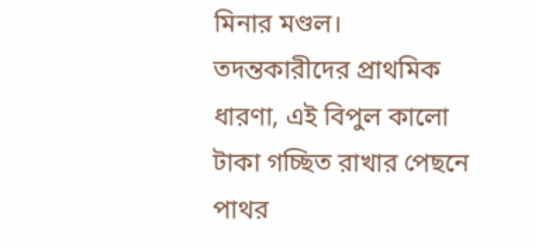মিনার মণ্ডল। তদন্তকারীদের প্রাথমিক ধারণা, এই বিপুল কালো টাকা গচ্ছিত রাখার পেছনে পাথর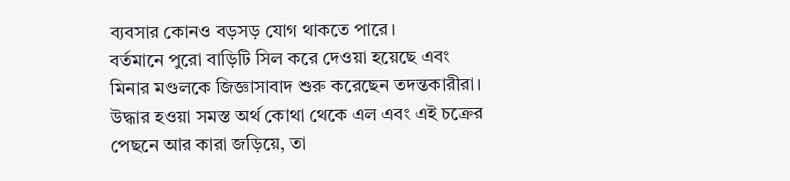ব্যবসার কোনও বড়সড় যোগ থাকতে পারে।
বর্তমানে পুরো বাড়িটি সিল করে দেওয়া হয়েছে এবং মিনার মণ্ডলকে জিজ্ঞাসাবাদ শুরু করেছেন তদন্তকারীরা। উদ্ধার হওয়া সমস্ত অর্থ কোথা থেকে এল এবং এই চক্রের পেছনে আর কারা জড়িয়ে, তা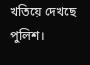খতিয়ে দেখছে পুলিশ।